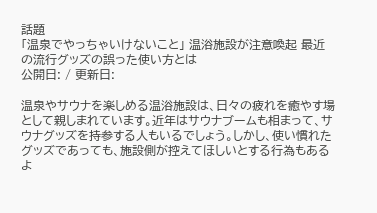話題
「温泉でやっちゃいけないこと」 温浴施設が注意喚起 最近の流行グッズの誤った使い方とは
公開日: / 更新日:

温泉やサウナを楽しめる温浴施設は、日々の疲れを癒やす場として親しまれています。近年はサウナブームも相まって、サウナグッズを持参する人もいるでしょう。しかし、使い慣れたグッズであっても、施設側が控えてほしいとする行為もあるよ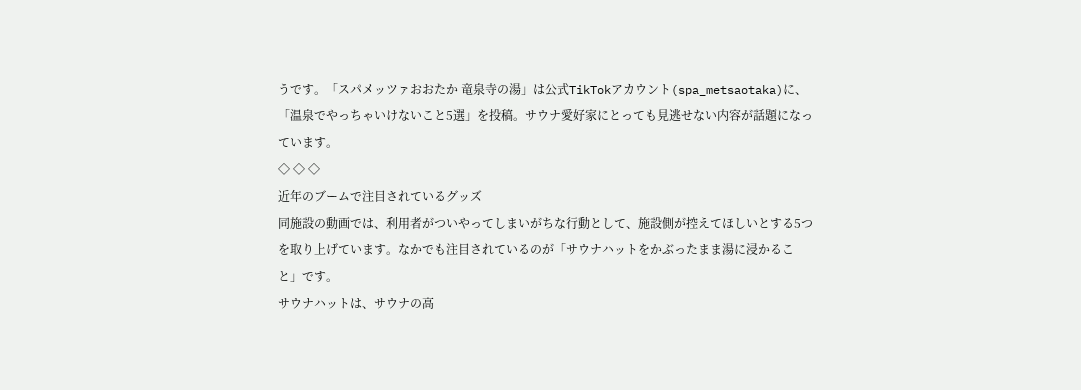うです。「スパメッツァおおたか 竜泉寺の湯」は公式TikTokアカウント(spa_metsaotaka)に、「温泉でやっちゃいけないこと5選」を投稿。サウナ愛好家にとっても見逃せない内容が話題になっています。
◇ ◇ ◇
近年のブームで注目されているグッズ
同施設の動画では、利用者がついやってしまいがちな行動として、施設側が控えてほしいとする5つを取り上げています。なかでも注目されているのが「サウナハットをかぶったまま湯に浸かること」です。
サウナハットは、サウナの高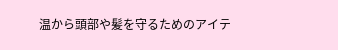温から頭部や髪を守るためのアイテ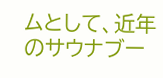ムとして、近年のサウナブー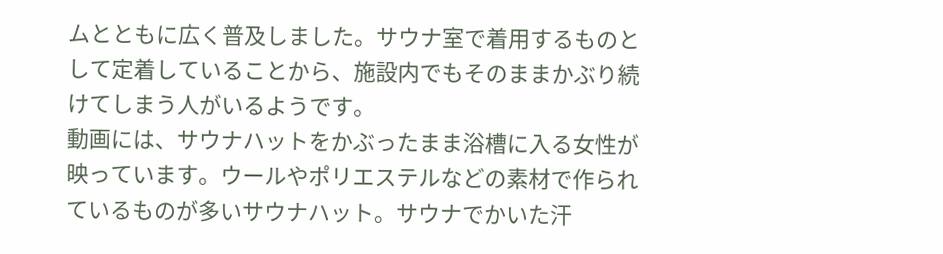ムとともに広く普及しました。サウナ室で着用するものとして定着していることから、施設内でもそのままかぶり続けてしまう人がいるようです。
動画には、サウナハットをかぶったまま浴槽に入る女性が映っています。ウールやポリエステルなどの素材で作られているものが多いサウナハット。サウナでかいた汗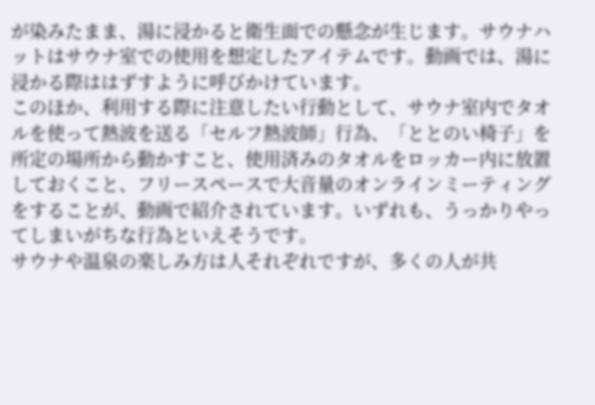が染みたまま、湯に浸かると衛生面での懸念が生じます。サウナハットはサウナ室での使用を想定したアイテムです。動画では、湯に浸かる際ははずすように呼びかけています。
このほか、利用する際に注意したい行動として、サウナ室内でタオルを使って熱波を送る「セルフ熱波師」行為、「ととのい椅子」を所定の場所から動かすこと、使用済みのタオルをロッカー内に放置しておくこと、フリースペースで大音量のオンラインミーティングをすることが、動画で紹介されています。いずれも、うっかりやってしまいがちな行為といえそうです。
サウナや温泉の楽しみ方は人それぞれですが、多くの人が共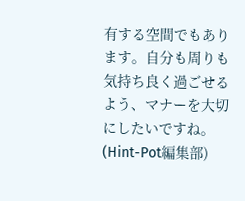有する空間でもあります。自分も周りも気持ち良く過ごせるよう、マナーを大切にしたいですね。
(Hint-Pot編集部)